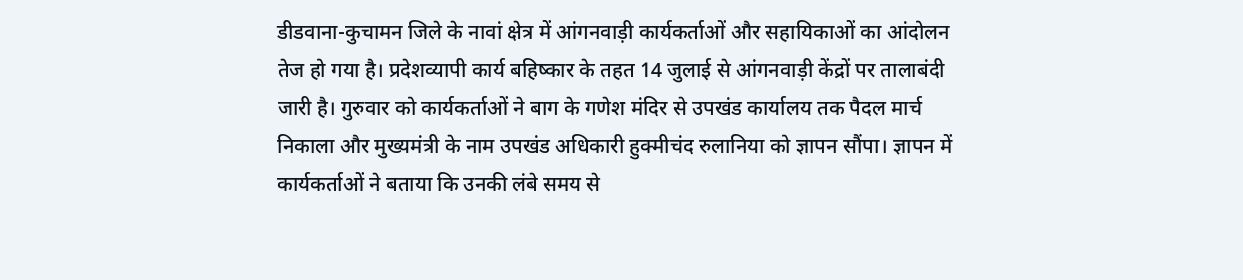डीडवाना-कुचामन जिले के नावां क्षेत्र में आंगनवाड़ी कार्यकर्ताओं और सहायिकाओं का आंदोलन तेज हो गया है। प्रदेशव्यापी कार्य बहिष्कार के तहत 14 जुलाई से आंगनवाड़ी केंद्रों पर तालाबंदी जारी है। गुरुवार को कार्यकर्ताओं ने बाग के गणेश मंदिर से उपखंड कार्यालय तक पैदल मार्च निकाला और मुख्यमंत्री के नाम उपखंड अधिकारी हुक्मीचंद रुलानिया को ज्ञापन सौंपा। ज्ञापन में कार्यकर्ताओं ने बताया कि उनकी लंबे समय से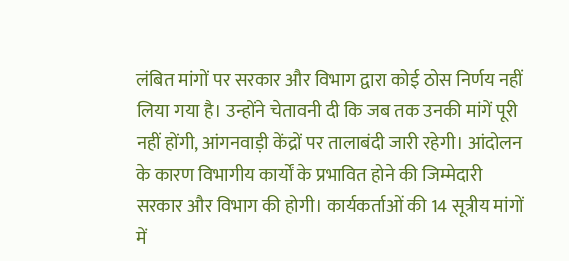लंबित मांगों पर सरकार और विभाग द्वारा कोई ठोस निर्णय नहीं लिया गया है। उन्होंने चेतावनी दी कि जब तक उनकी मांगें पूरी नहीं होंगी, आंगनवाड़ी केंद्रों पर तालाबंदी जारी रहेगी। आंदोलन के कारण विभागीय कार्यों के प्रभावित होने की जिम्मेदारी सरकार और विभाग की होगी। कार्यकर्ताओं की 14 सूत्रीय मांगों में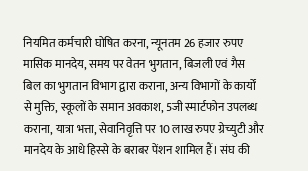नियमित कर्मचारी घोषित करना, न्यूनतम 26 हजार रुपए मासिक मानदेय, समय पर वेतन भुगतान, बिजली एवं गैस बिल का भुगतान विभाग द्वारा कराना, अन्य विभागों के कार्यों से मुक्ति, स्कूलों के समान अवकाश, 5जी स्मार्टफोन उपलब्ध कराना, यात्रा भत्ता, सेवानिवृत्ति पर 10 लाख रुपए ग्रेच्युटी और मानदेय के आधे हिस्से के बराबर पेंशन शामिल हैं। संघ की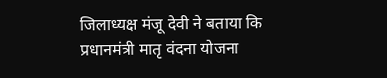जिलाध्यक्ष मंजू देवी ने बताया कि प्रधानमंत्री मातृ वंदना योजना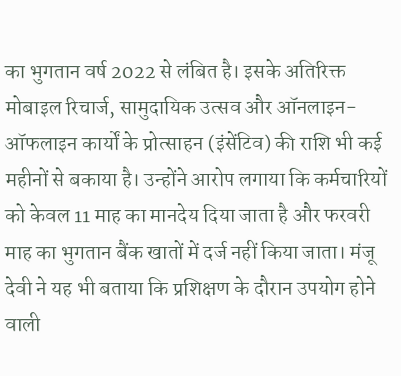का भुगतान वर्ष 2022 से लंबित है। इसके अतिरिक्त मोबाइल रिचार्ज, सामुदायिक उत्सव और ऑनलाइन-ऑफलाइन कार्यों के प्रोत्साहन (इंसेंटिव) की राशि भी कई महीनों से बकाया है। उन्होंने आरोप लगाया कि कर्मचारियों को केवल 11 माह का मानदेय दिया जाता है और फरवरी माह का भुगतान बैंक खातों में दर्ज नहीं किया जाता। मंजू देवी ने यह भी बताया कि प्रशिक्षण के दौरान उपयोग होने वाली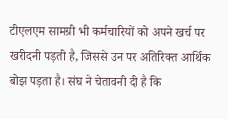टीएलएम सामग्री भी कर्मचारियों को अपने खर्च पर खरीदनी पड़ती है, जिससे उन पर अतिरिक्त आर्थिक बोझ पड़ता है। संघ ने चेतावनी दी है कि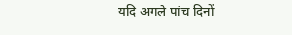यदि अगले पांच दिनों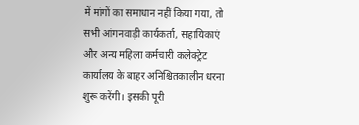में मांगों का समाधान नहीं किया गया, तो सभी आंगनवाड़ी कार्यकर्ता, सहायिकाएं और अन्य महिला कर्मचारी कलेक्ट्रेट कार्यालय के बाहर अनिश्चितकालीन धरना शुरू करेंगी। इसकी पूरी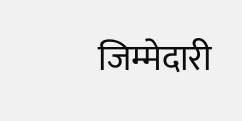जिम्मेदारी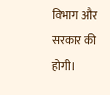विभाग और सरकार की होगी।